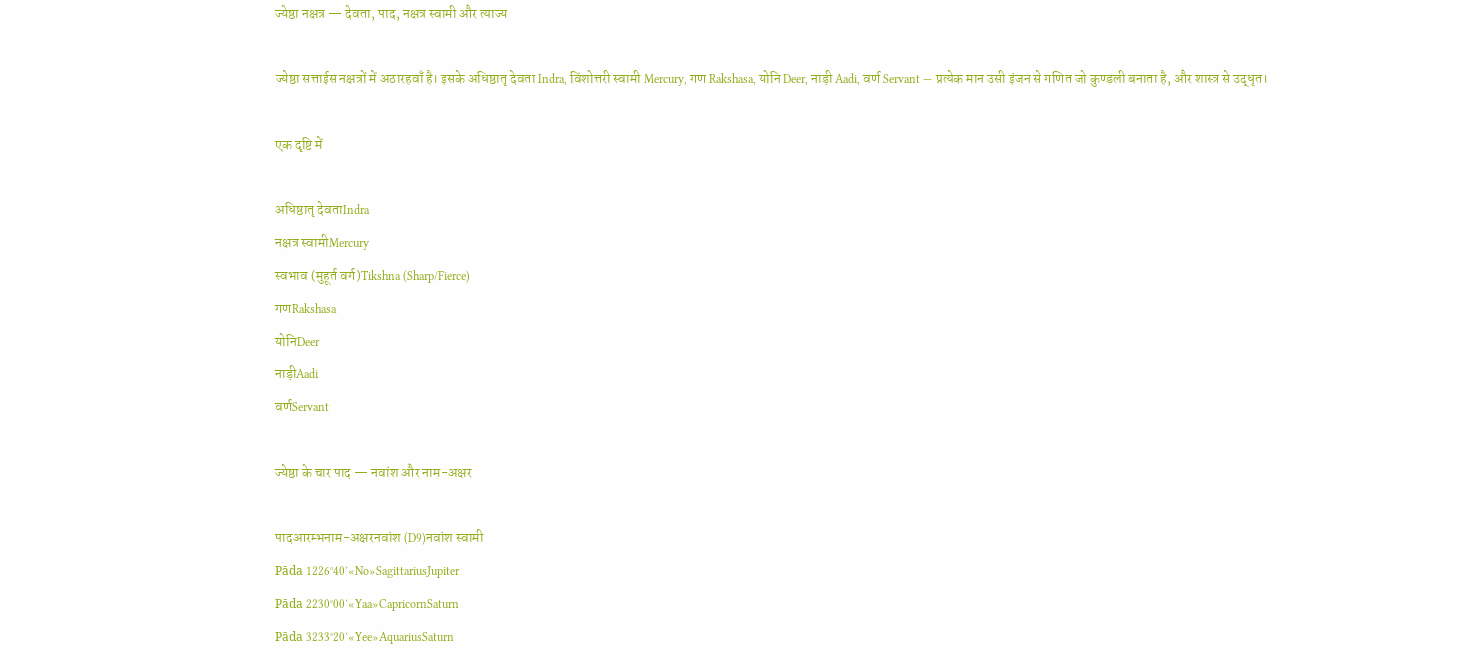ज्येष्ठा नक्षत्र — देवता, पाद, नक्षत्र स्वामी और त्याज्य

ज्येष्ठा सत्ताईस नक्षत्रों में अठारहवाँ है। इसके अधिष्ठातृ देवता Indra, विंशोत्तरी स्वामी Mercury, गण Rakshasa, योनि Deer, नाड़ी Aadi, वर्ण Servant — प्रत्येक मान उसी इंजन से गणित जो कुण्डली बनाता है, और शास्त्र से उद्धृत।

एक दृष्टि में

अधिष्ठातृ देवताIndra
नक्षत्र स्वामीMercury
स्वभाव (मुहूर्त वर्ग)Tikshna (Sharp/Fierce)
गणRakshasa
योनिDeer
नाड़ीAadi
वर्णServant

ज्येष्ठा के चार पाद — नवांश और नाम-अक्षर

पादआरम्भनाम-अक्षरनवांश (D9)नवांश स्वामी
Pāda 1226°40′«No»SagittariusJupiter
Pāda 2230°00′«Yaa»CapricornSaturn
Pāda 3233°20′«Yee»AquariusSaturn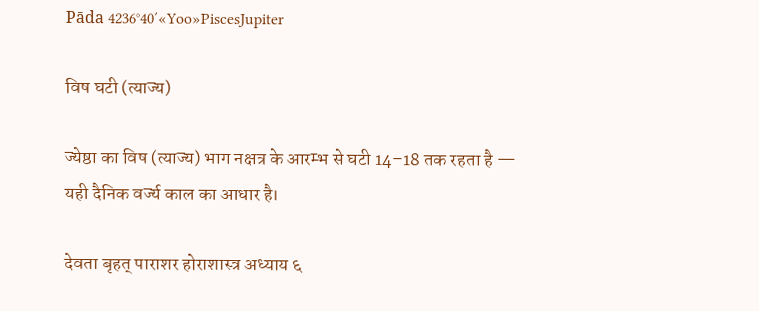Pāda 4236°40′«Yoo»PiscesJupiter

विष घटी (त्याज्य)

ज्येष्ठा का विष (त्याज्य) भाग नक्षत्र के आरम्भ से घटी 14–18 तक रहता है — यही दैनिक वर्ज्य काल का आधार है।

देवता बृहत् पाराशर होराशास्त्र अध्याय ६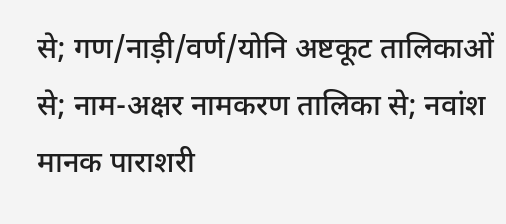से; गण/नाड़ी/वर्ण/योनि अष्टकूट तालिकाओं से; नाम-अक्षर नामकरण तालिका से; नवांश मानक पाराशरी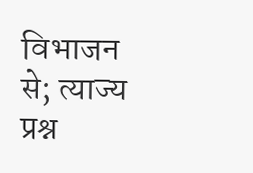विभाजन से; त्याज्य प्रश्न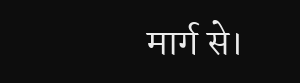मार्ग से।